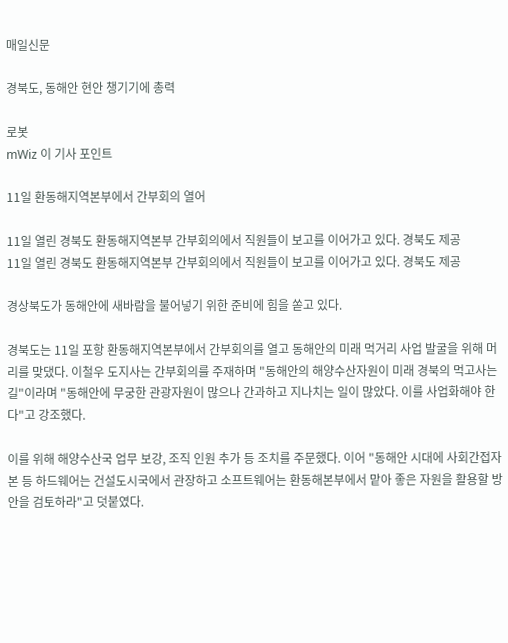매일신문

경북도, 동해안 현안 챙기기에 총력

로봇
mWiz 이 기사 포인트

11일 환동해지역본부에서 간부회의 열어

11일 열린 경북도 환동해지역본부 간부회의에서 직원들이 보고를 이어가고 있다. 경북도 제공
11일 열린 경북도 환동해지역본부 간부회의에서 직원들이 보고를 이어가고 있다. 경북도 제공

경상북도가 동해안에 새바람을 불어넣기 위한 준비에 힘을 쏟고 있다.

경북도는 11일 포항 환동해지역본부에서 간부회의를 열고 동해안의 미래 먹거리 사업 발굴을 위해 머리를 맞댔다. 이철우 도지사는 간부회의를 주재하며 "동해안의 해양수산자원이 미래 경북의 먹고사는 길"이라며 "동해안에 무궁한 관광자원이 많으나 간과하고 지나치는 일이 많았다. 이를 사업화해야 한다"고 강조했다.

이를 위해 해양수산국 업무 보강, 조직 인원 추가 등 조치를 주문했다. 이어 "동해안 시대에 사회간접자본 등 하드웨어는 건설도시국에서 관장하고 소프트웨어는 환동해본부에서 맡아 좋은 자원을 활용할 방안을 검토하라"고 덧붙였다.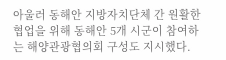아울러 동해안 지방자치단체 간 원활한 협업을 위해 동해안 5개 시군이 참여하는 해양관광협의회 구성도 지시했다.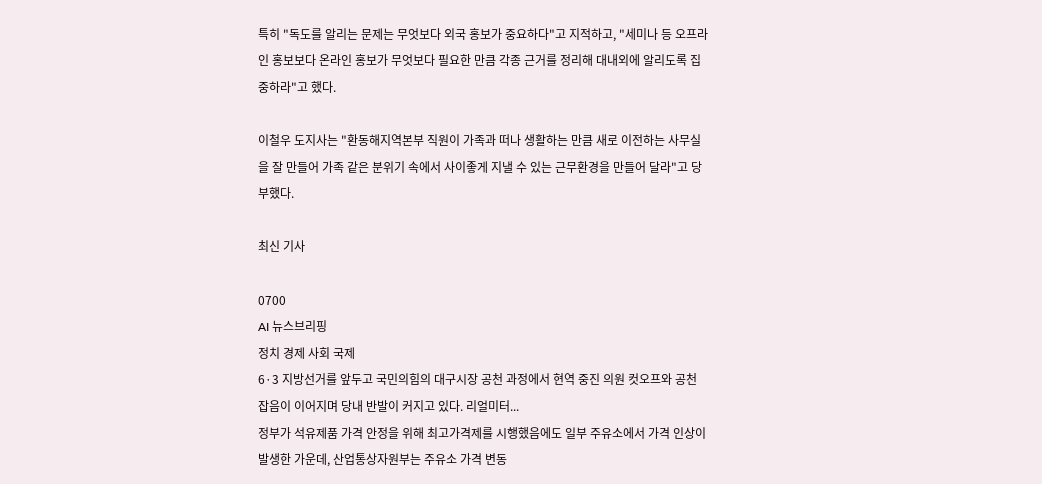특히 "독도를 알리는 문제는 무엇보다 외국 홍보가 중요하다"고 지적하고, "세미나 등 오프라인 홍보보다 온라인 홍보가 무엇보다 필요한 만큼 각종 근거를 정리해 대내외에 알리도록 집중하라"고 했다.

이철우 도지사는 "환동해지역본부 직원이 가족과 떠나 생활하는 만큼 새로 이전하는 사무실을 잘 만들어 가족 같은 분위기 속에서 사이좋게 지낼 수 있는 근무환경을 만들어 달라"고 당부했다.

최신 기사

0700
AI 뉴스브리핑
정치 경제 사회 국제
6·3 지방선거를 앞두고 국민의힘의 대구시장 공천 과정에서 현역 중진 의원 컷오프와 공천 잡음이 이어지며 당내 반발이 커지고 있다. 리얼미터...
정부가 석유제품 가격 안정을 위해 최고가격제를 시행했음에도 일부 주유소에서 가격 인상이 발생한 가운데, 산업통상자원부는 주유소 가격 변동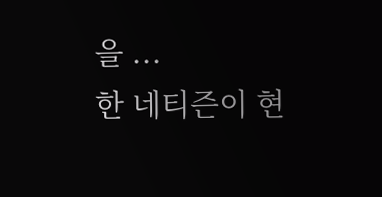을 ...
한 네티즌이 현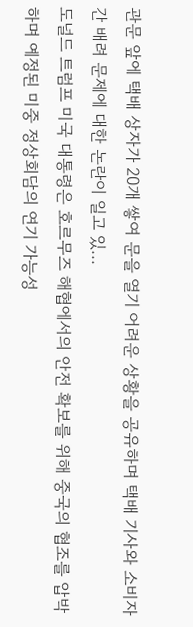관문 앞에 택배 상자가 20개 쌓여 문을 열기 어려운 상황을 공유하며 택배 기사와 소비자 간 배려 문제에 대한 논란이 일고 있...
도널드 트럼프 미국 대통령은 호르무즈 해협에서의 안전 확보를 위해 중국의 협조를 압박하며 예정된 미중 정상회담의 연기 가능성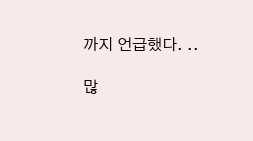까지 언급했다. ..

많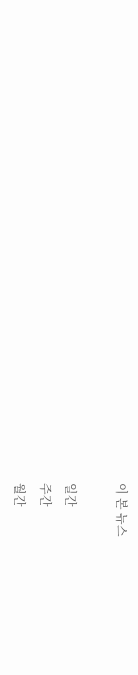이 본 뉴스

일간
주간
월간